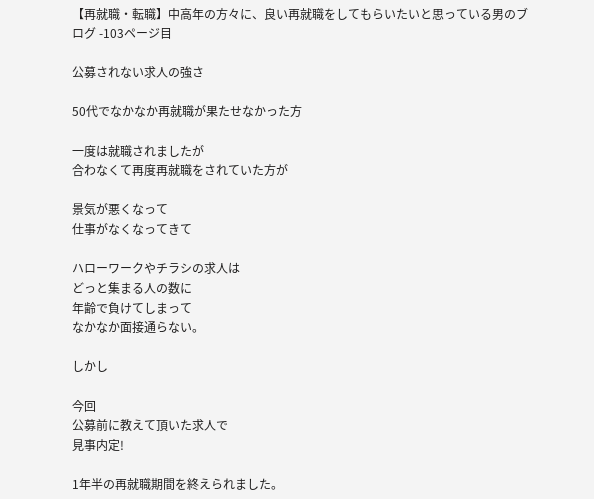【再就職・転職】中高年の方々に、良い再就職をしてもらいたいと思っている男のブログ -103ページ目

公募されない求人の強さ

50代でなかなか再就職が果たせなかった方

一度は就職されましたが
合わなくて再度再就職をされていた方が

景気が悪くなって
仕事がなくなってきて

ハローワークやチラシの求人は
どっと集まる人の数に
年齢で負けてしまって
なかなか面接通らない。

しかし

今回
公募前に教えて頂いた求人で
見事内定!

1年半の再就職期間を終えられました。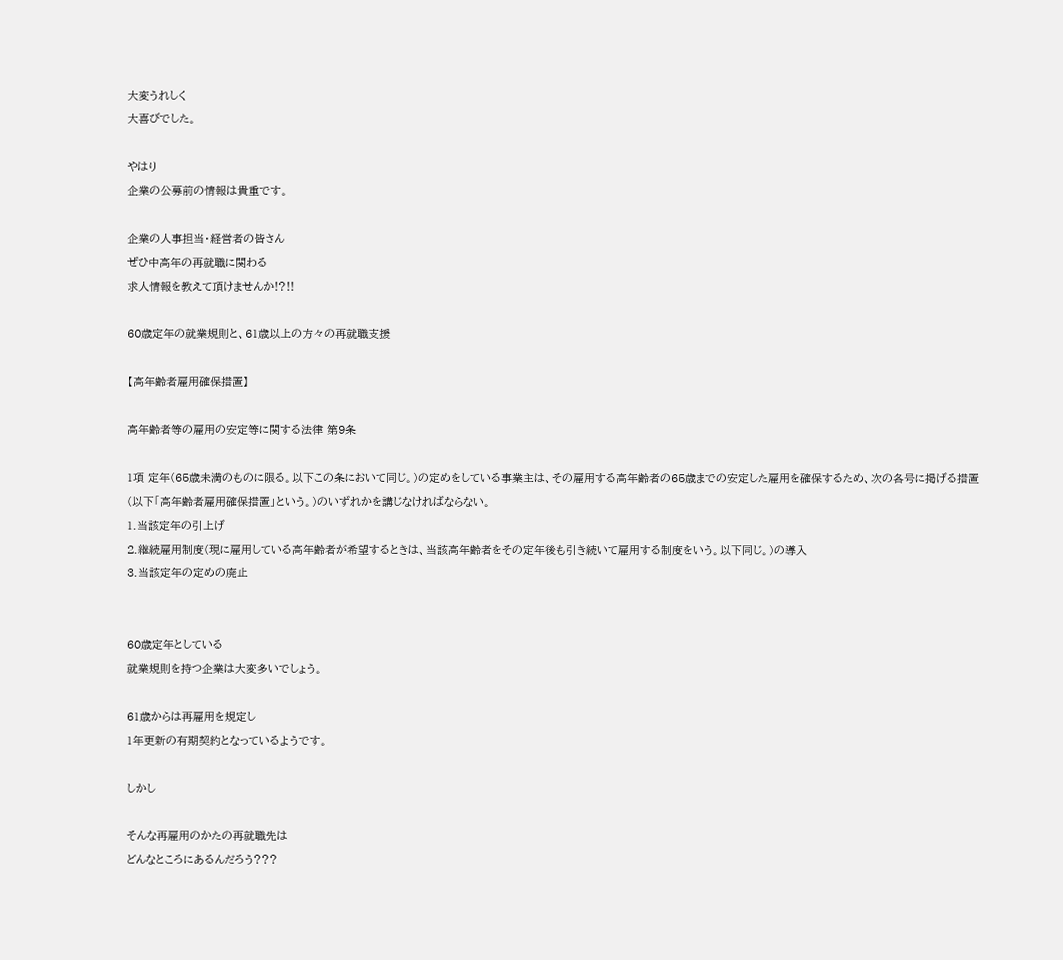大変うれしく
大喜びでした。

やはり
企業の公募前の情報は貴重です。

企業の人事担当・経営者の皆さん
ぜひ中高年の再就職に関わる
求人情報を教えて頂けませんか!?!!

60歳定年の就業規則と、61歳以上の方々の再就職支援

【高年齢者雇用確保措置】

高年齢者等の雇用の安定等に関する法律 第9条

1項 定年(65歳未満のものに限る。以下この条において同じ。)の定めをしている事業主は、その雇用する高年齢者の65歳までの安定した雇用を確保するため、次の各号に掲げる措置(以下「高年齢者雇用確保措置」という。)のいずれかを講じなければならない。
1.当該定年の引上げ
2.継続雇用制度(現に雇用している高年齢者が希望するときは、当該高年齢者をその定年後も引き続いて雇用する制度をいう。以下同じ。)の導入
3.当該定年の定めの廃止


60歳定年としている
就業規則を持つ企業は大変多いでしょう。

61歳からは再雇用を規定し
1年更新の有期契約となっているようです。

しかし

そんな再雇用のかたの再就職先は
どんなところにあるんだろう???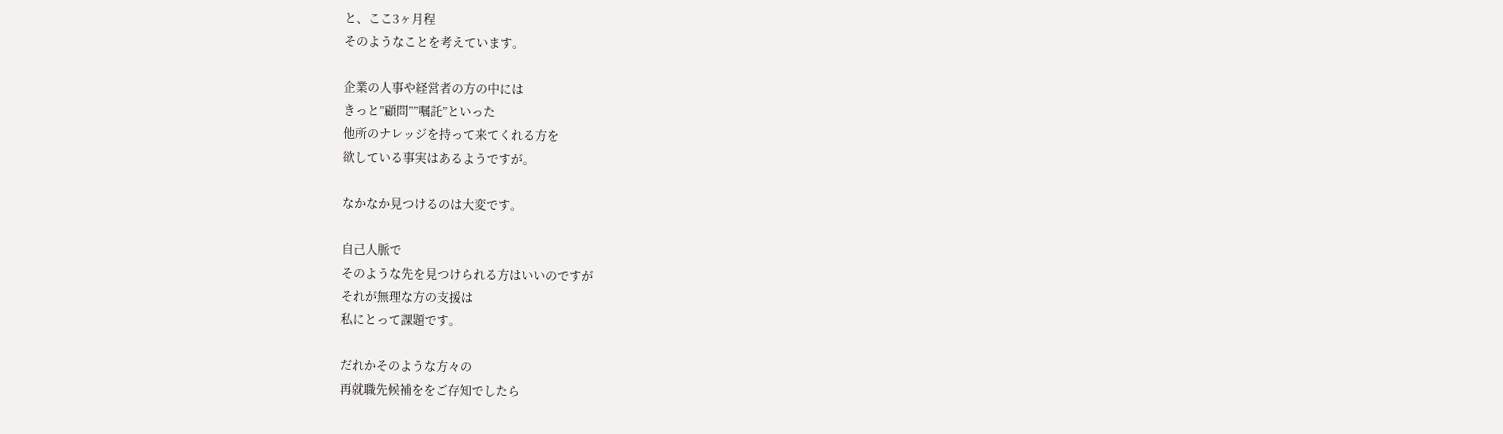と、ここ3ヶ月程
そのようなことを考えています。

企業の人事や経営者の方の中には
きっと”顧問””嘱託”といった
他所のナレッジを持って来てくれる方を
欲している事実はあるようですが。

なかなか見つけるのは大変です。

自己人脈で
そのような先を見つけられる方はいいのですが
それが無理な方の支援は
私にとって課題です。

だれかそのような方々の
再就職先候補ををご存知でしたら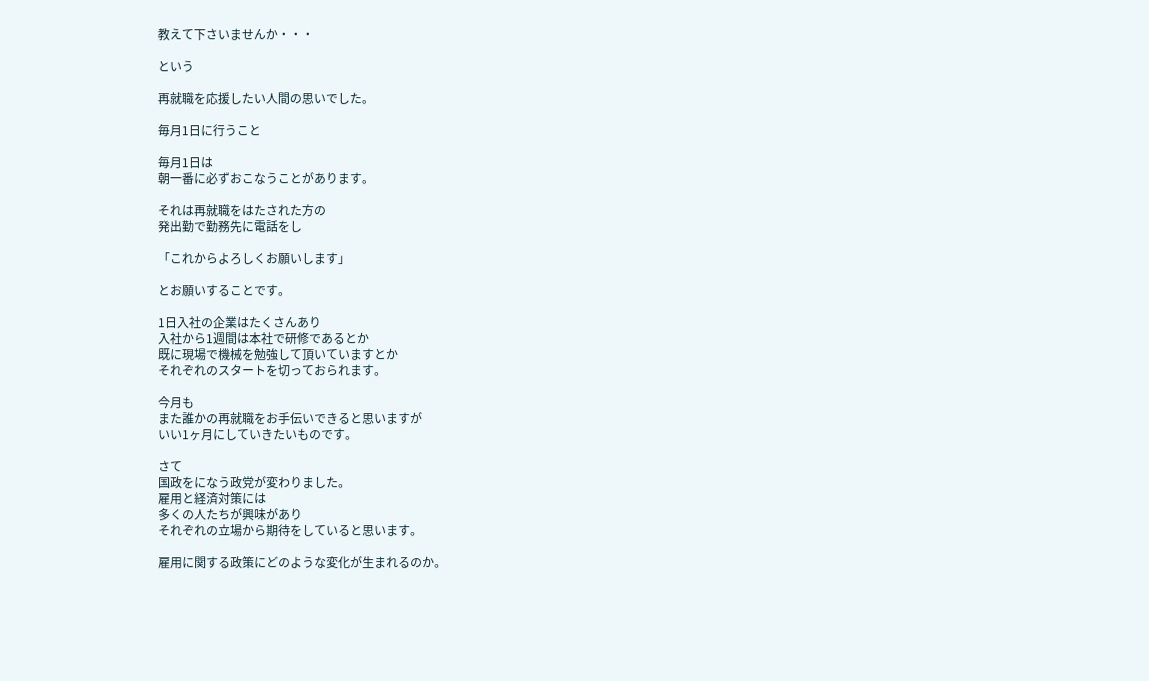教えて下さいませんか・・・

という

再就職を応援したい人間の思いでした。

毎月1日に行うこと

毎月1日は
朝一番に必ずおこなうことがあります。

それは再就職をはたされた方の
発出勤で勤務先に電話をし

「これからよろしくお願いします」

とお願いすることです。

1日入社の企業はたくさんあり
入社から1週間は本社で研修であるとか
既に現場で機械を勉強して頂いていますとか
それぞれのスタートを切っておられます。

今月も
また誰かの再就職をお手伝いできると思いますが
いい1ヶ月にしていきたいものです。

さて
国政をになう政党が変わりました。
雇用と経済対策には
多くの人たちが興味があり
それぞれの立場から期待をしていると思います。

雇用に関する政策にどのような変化が生まれるのか。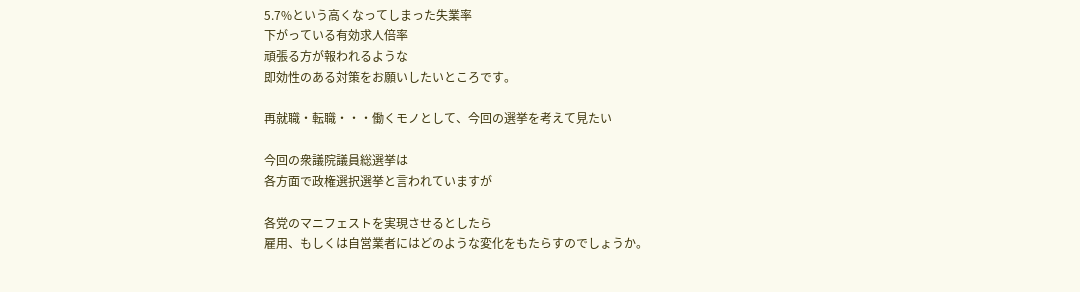5.7%という高くなってしまった失業率
下がっている有効求人倍率
頑張る方が報われるような
即効性のある対策をお願いしたいところです。

再就職・転職・・・働くモノとして、今回の選挙を考えて見たい

今回の衆議院議員総選挙は
各方面で政権選択選挙と言われていますが

各党のマニフェストを実現させるとしたら
雇用、もしくは自営業者にはどのような変化をもたらすのでしょうか。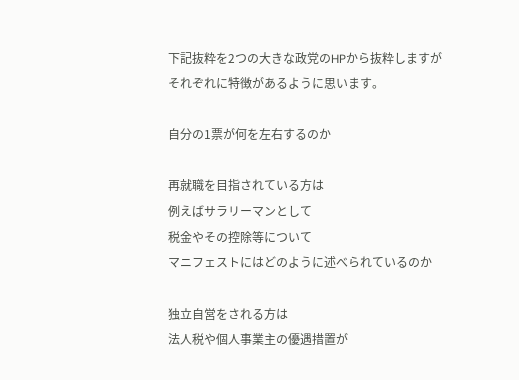下記抜粋を2つの大きな政党のHPから抜粋しますが
それぞれに特徴があるように思います。

自分の1票が何を左右するのか

再就職を目指されている方は
例えばサラリーマンとして
税金やその控除等について
マニフェストにはどのように述べられているのか

独立自営をされる方は
法人税や個人事業主の優遇措置が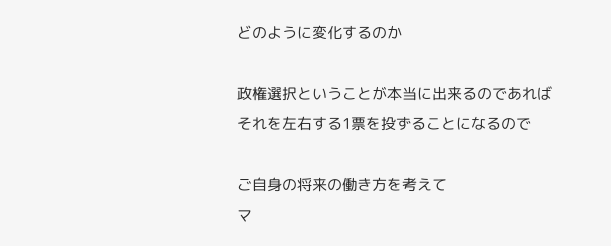どのように変化するのか

政権選択ということが本当に出来るのであれば
それを左右する1票を投ずることになるので

ご自身の将来の働き方を考えて
マ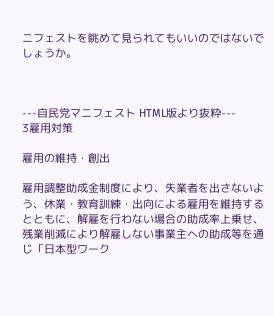ニフェストを眺めて見られてもいいのではないでしょうか。



---自民党マニフェスト HTML版より抜粋---
3雇用対策

雇用の維持・創出

雇用調整助成金制度により、失業者を出さないよう、休業・教育訓練・出向による雇用を維持するとともに、解雇を行わない場合の助成率上乗せ、残業削減により解雇しない事業主への助成等を通じ「日本型ワーク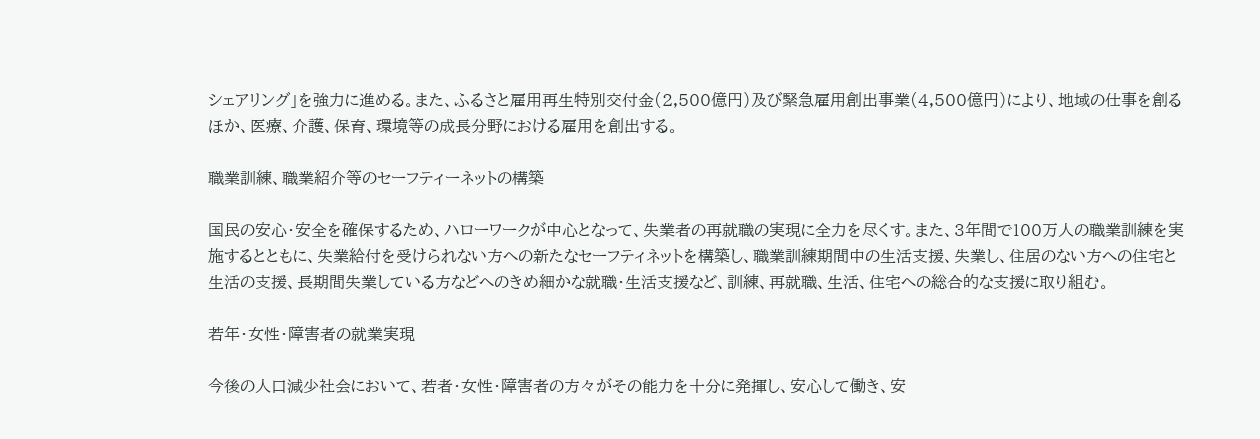シェアリング」を強力に進める。また、ふるさと雇用再生特別交付金(2,500億円)及び緊急雇用創出事業(4,500億円)により、地域の仕事を創るほか、医療、介護、保育、環境等の成長分野における雇用を創出する。

職業訓練、職業紹介等のセーフティーネットの構築

国民の安心・安全を確保するため、ハローワークが中心となって、失業者の再就職の実現に全力を尽くす。また、3年間で100万人の職業訓練を実施するとともに、失業給付を受けられない方への新たなセーフティネットを構築し、職業訓練期間中の生活支援、失業し、住居のない方への住宅と生活の支援、長期間失業している方などへのきめ細かな就職・生活支援など、訓練、再就職、生活、住宅への総合的な支援に取り組む。

若年・女性・障害者の就業実現

今後の人口減少社会において、若者・女性・障害者の方々がその能力を十分に発揮し、安心して働き、安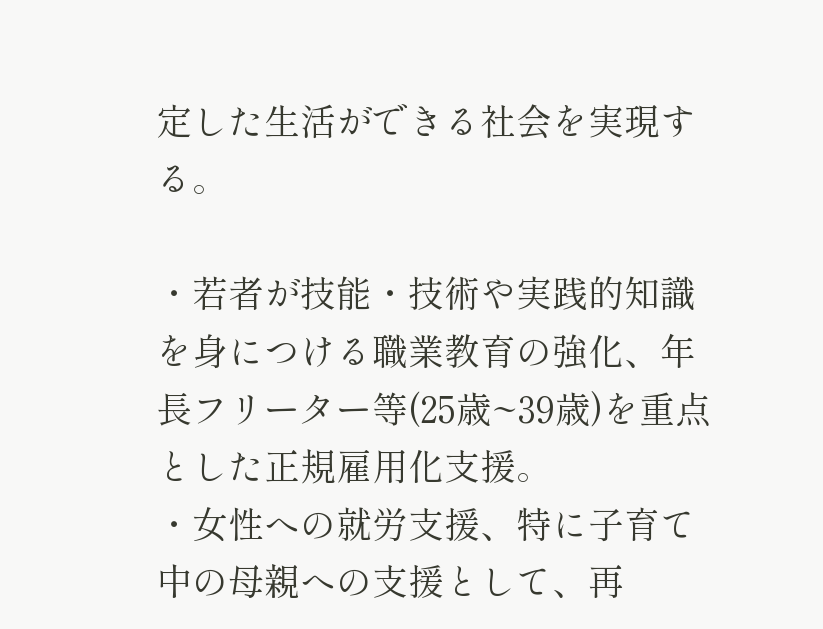定した生活ができる社会を実現する。

・若者が技能・技術や実践的知識を身につける職業教育の強化、年長フリーター等(25歳~39歳)を重点とした正規雇用化支援。
・女性への就労支援、特に子育て中の母親への支援として、再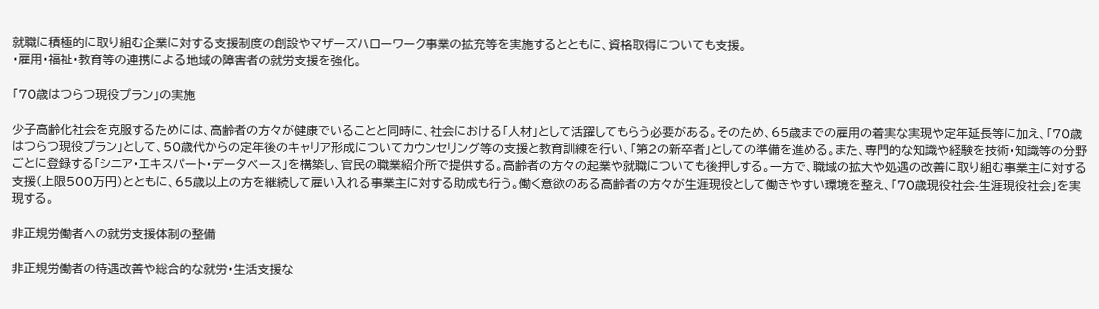就職に積極的に取り組む企業に対する支援制度の創設やマザーズハローワーク事業の拡充等を実施するとともに、資格取得についても支援。
・雇用・福祉・教育等の連携による地域の障害者の就労支援を強化。

「70歳はつらつ現役プラン」の実施

少子高齢化社会を克服するためには、高齢者の方々が健康でいることと同時に、社会における「人材」として活躍してもらう必要がある。そのため、65歳までの雇用の着実な実現や定年延長等に加え、「70歳はつらつ現役プラン」として、50歳代からの定年後のキャリア形成についてカウンセリング等の支援と教育訓練を行い、「第2の新卒者」としての準備を進める。また、専門的な知識や経験を技術・知識等の分野ごとに登録する「シニア・エキスパート・データベース」を構築し、官民の職業紹介所で提供する。高齢者の方々の起業や就職についても後押しする。一方で、職域の拡大や処遇の改善に取り組む事業主に対する支援(上限500万円)とともに、65歳以上の方を継続して雇い入れる事業主に対する助成も行う。働く意欲のある高齢者の方々が生涯現役として働きやすい環境を整え、「70歳現役社会-生涯現役社会」を実現する。

非正規労働者への就労支援体制の整備

非正規労働者の待遇改善や総合的な就労・生活支援な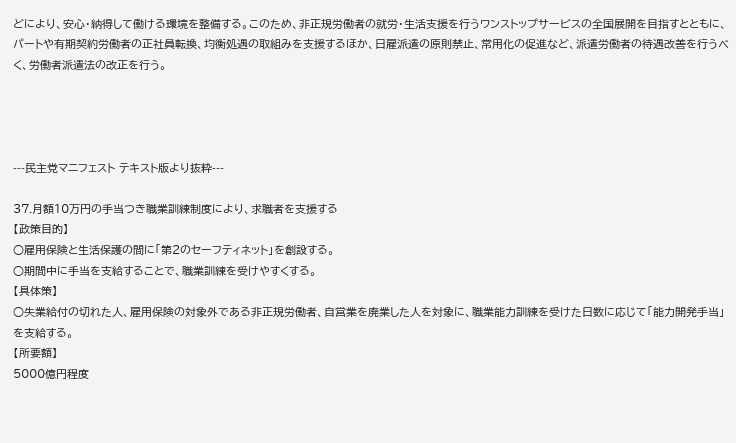どにより、安心・納得して働ける環境を整備する。このため、非正規労働者の就労・生活支援を行うワンストップサービスの全国展開を目指すとともに、パートや有期契約労働者の正社員転換、均衡処遇の取組みを支援するほか、日雇派遣の原則禁止、常用化の促進など、派遣労働者の待遇改善を行うべく、労働者派遣法の改正を行う。




---民主党マニフェスト テキスト版より抜粋---

37.月額10万円の手当つき職業訓練制度により、求職者を支援する
【政策目的】
○雇用保険と生活保護の間に「第2のセーフティネット」を創設する。
○期間中に手当を支給することで、職業訓練を受けやすくする。
【具体策】
○失業給付の切れた人、雇用保険の対象外である非正規労働者、自営業を廃業した人を対象に、職業能力訓練を受けた日数に応じて「能力開発手当」を支給する。
【所要額】
5000億円程度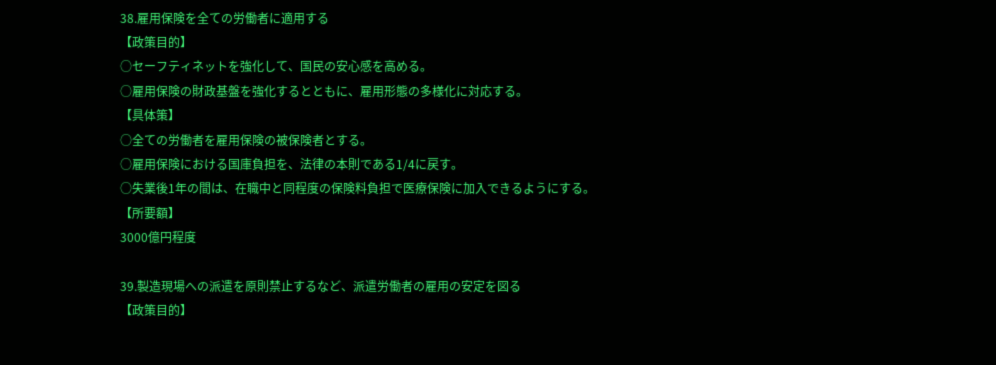38.雇用保険を全ての労働者に適用する
【政策目的】
○セーフティネットを強化して、国民の安心感を高める。
○雇用保険の財政基盤を強化するとともに、雇用形態の多様化に対応する。
【具体策】
○全ての労働者を雇用保険の被保険者とする。
○雇用保険における国庫負担を、法律の本則である1/4に戻す。
○失業後1年の間は、在職中と同程度の保険料負担で医療保険に加入できるようにする。
【所要額】
3000億円程度

39.製造現場への派遣を原則禁止するなど、派遣労働者の雇用の安定を図る
【政策目的】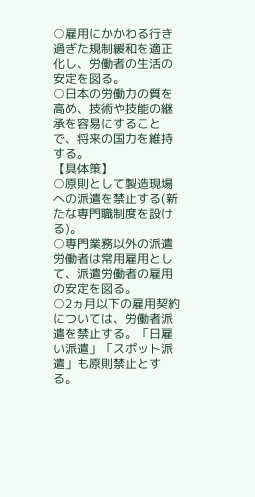○雇用にかかわる行き過ぎた規制緩和を適正化し、労働者の生活の安定を図る。
○日本の労働力の質を高め、技術や技能の継承を容易にすることで、将来の国力を維持する。
【具体策】
○原則として製造現場への派遣を禁止する(新たな専門職制度を設ける)。
○専門業務以外の派遣労働者は常用雇用として、派遣労働者の雇用の安定を図る。
○2ヵ月以下の雇用契約については、労働者派遣を禁止する。「日雇い派遣」「スポット派遣」も原則禁止とする。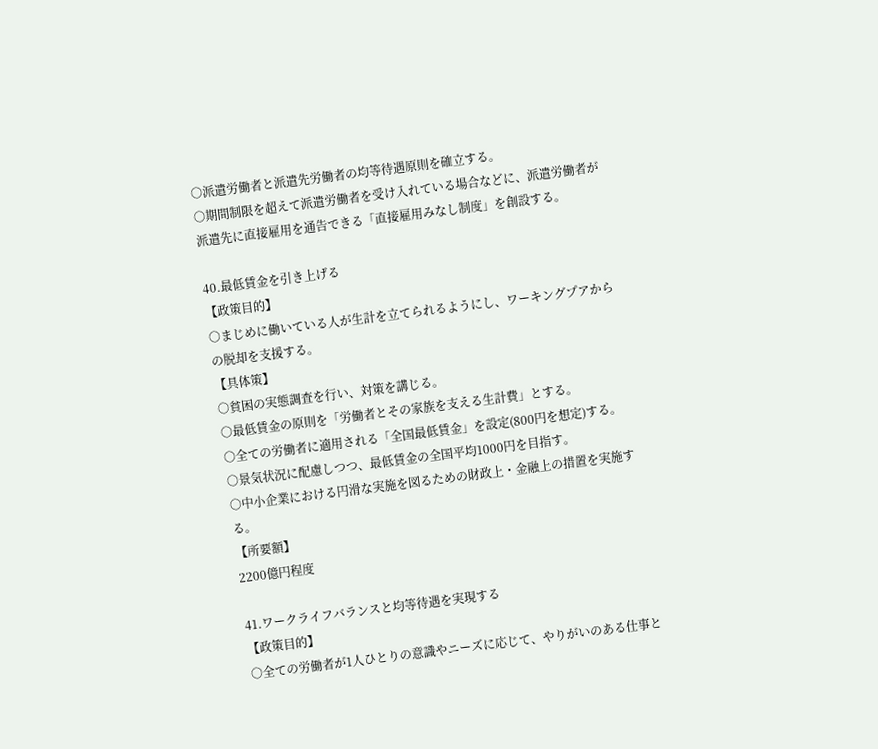○派遣労働者と派遣先労働者の均等待遇原則を確立する。
○期間制限を超えて派遣労働者を受け入れている場合などに、派遣労働者が派遣先に直接雇用を通告できる「直接雇用みなし制度」を創設する。

40.最低賃金を引き上げる
【政策目的】
○まじめに働いている人が生計を立てられるようにし、ワーキングプアからの脱却を支援する。
【具体策】
○貧困の実態調査を行い、対策を講じる。
○最低賃金の原則を「労働者とその家族を支える生計費」とする。
○全ての労働者に適用される「全国最低賃金」を設定(800円を想定)する。
○景気状況に配慮しつつ、最低賃金の全国平均1000円を目指す。
○中小企業における円滑な実施を図るための財政上・金融上の措置を実施する。
【所要額】
2200億円程度

41.ワークライフバランスと均等待遇を実現する
【政策目的】
○全ての労働者が1人ひとりの意識やニーズに応じて、やりがいのある仕事と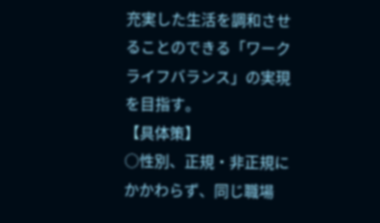充実した生活を調和させることのできる「ワークライフバランス」の実現を目指す。
【具体策】
○性別、正規・非正規にかかわらず、同じ職場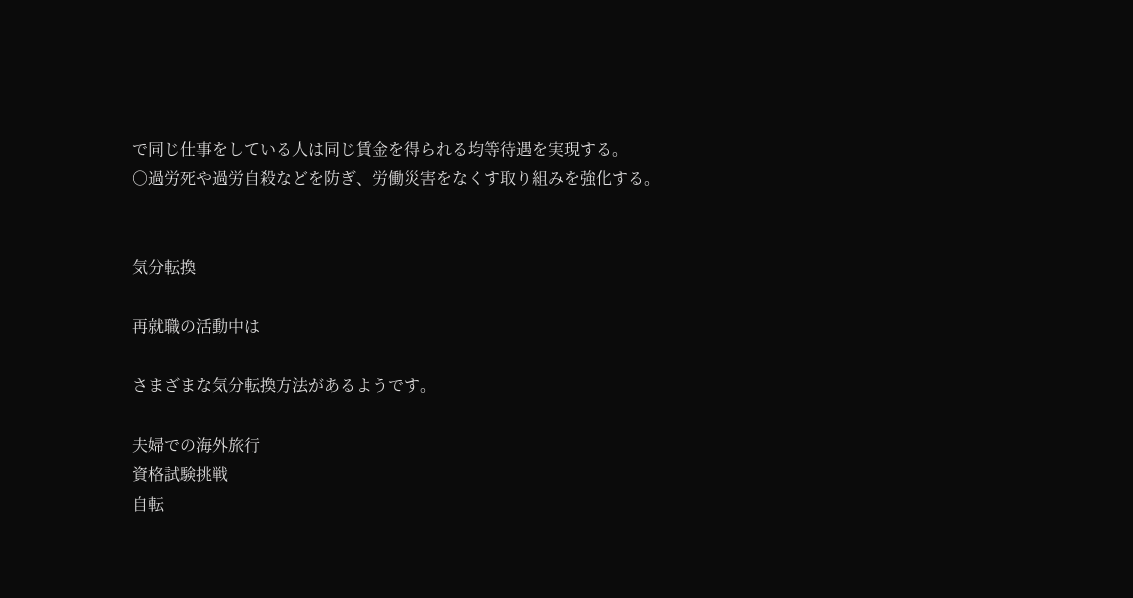で同じ仕事をしている人は同じ賃金を得られる均等待遇を実現する。
○過労死や過労自殺などを防ぎ、労働災害をなくす取り組みを強化する。


気分転換

再就職の活動中は

さまざまな気分転換方法があるようです。

夫婦での海外旅行
資格試験挑戦
自転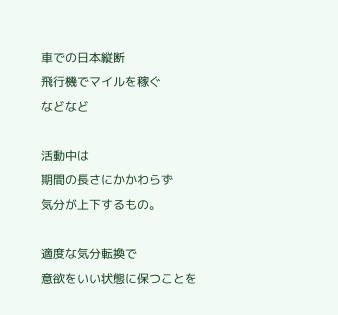車での日本縦断
飛行機でマイルを稼ぐ
などなど

活動中は
期間の長さにかかわらず
気分が上下するもの。

適度な気分転換で
意欲をいい状態に保つことを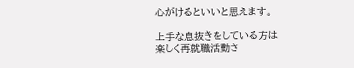心がけるといいと思えます。

上手な息抜きをしている方は
楽しく再就職活動さ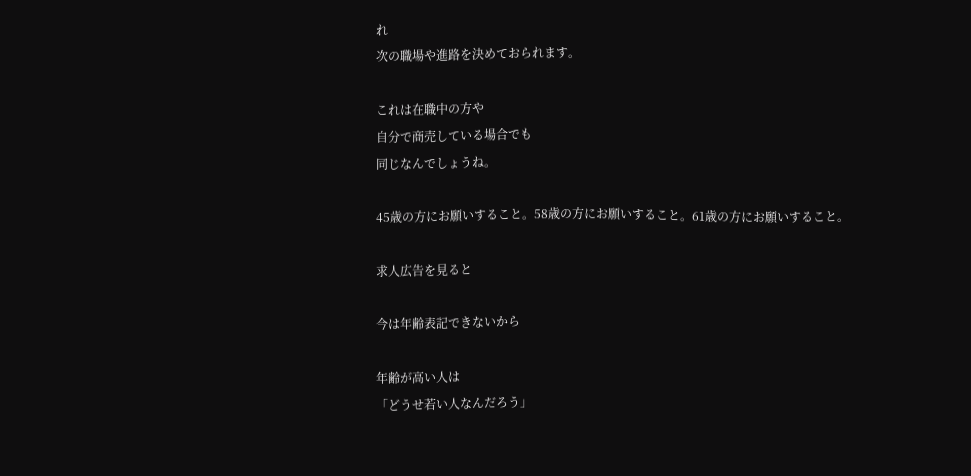れ
次の職場や進路を決めておられます。

これは在職中の方や
自分で商売している場合でも
同じなんでしょうね。

45歳の方にお願いすること。58歳の方にお願いすること。61歳の方にお願いすること。

求人広告を見ると

今は年齢表記できないから

年齢が高い人は
「どうせ若い人なんだろう」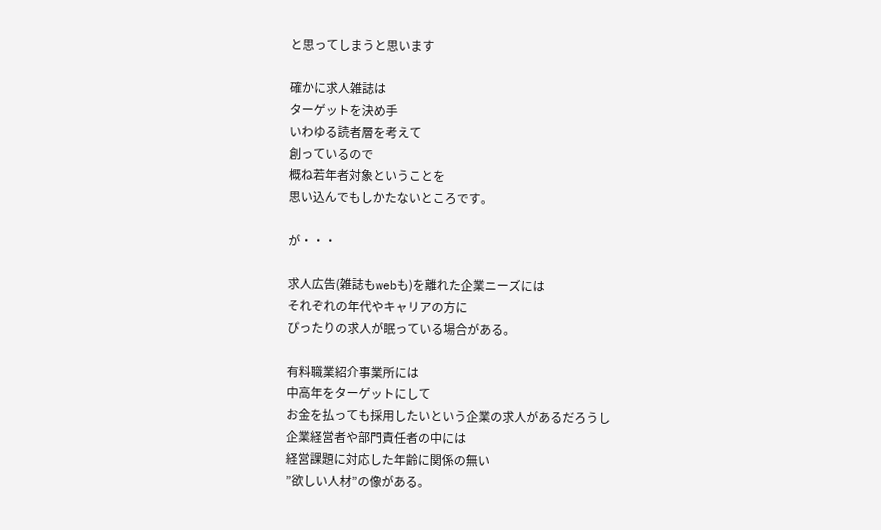と思ってしまうと思います

確かに求人雑誌は
ターゲットを決め手
いわゆる読者層を考えて
創っているので
概ね若年者対象ということを
思い込んでもしかたないところです。

が・・・

求人広告(雑誌もwebも)を離れた企業ニーズには
それぞれの年代やキャリアの方に
ぴったりの求人が眠っている場合がある。

有料職業紹介事業所には
中高年をターゲットにして
お金を払っても採用したいという企業の求人があるだろうし
企業経営者や部門責任者の中には
経営課題に対応した年齢に関係の無い
”欲しい人材”の像がある。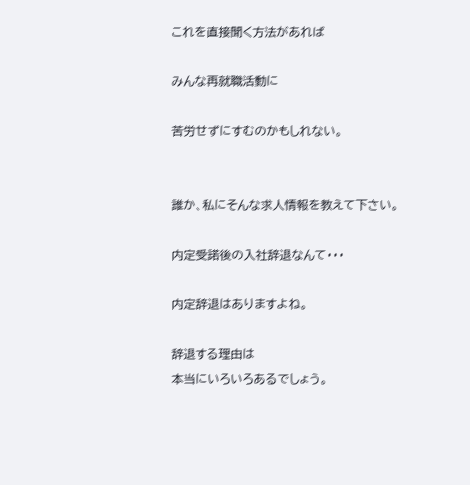これを直接聞く方法があれば

みんな再就職活動に

苦労せずにすむのかもしれない。


誰か、私にそんな求人情報を教えて下さい。

内定受諾後の入社辞退なんて・・・

内定辞退はありますよね。

辞退する理由は
本当にいろいろあるでしょう。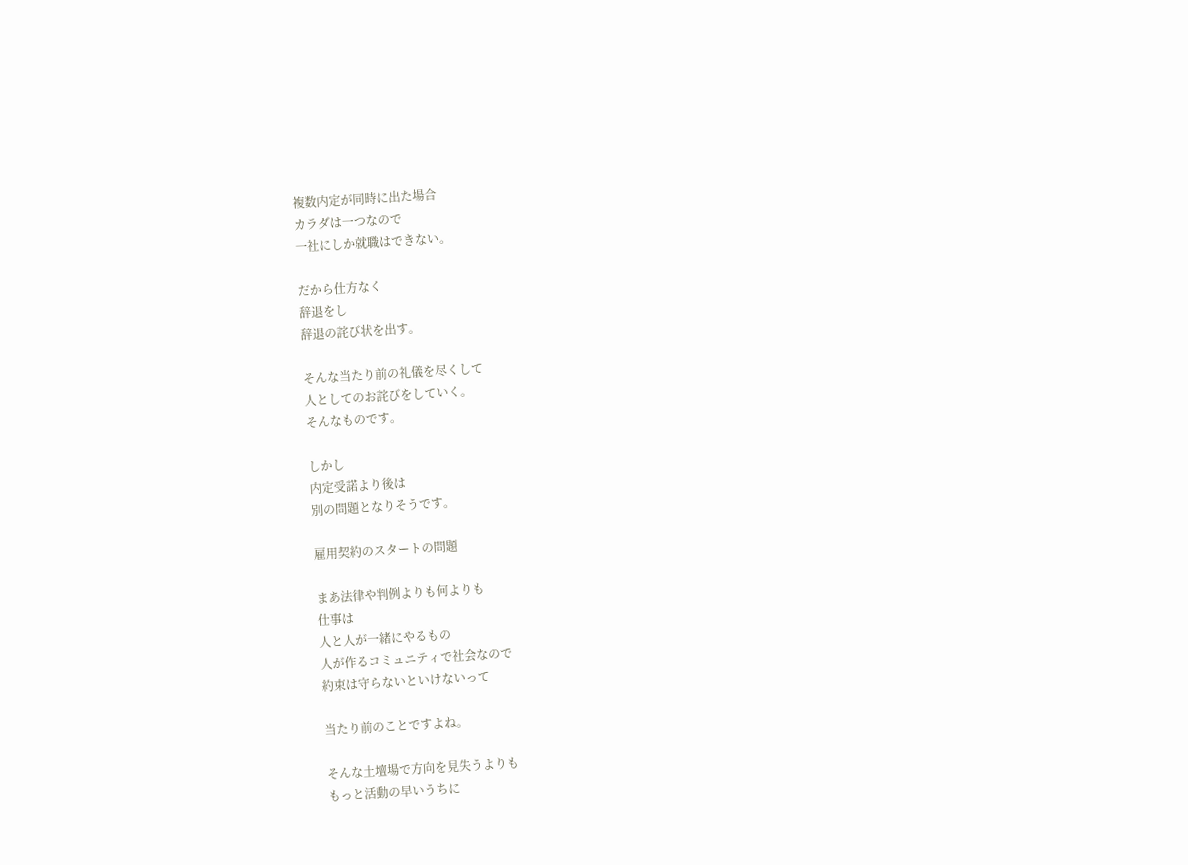複数内定が同時に出た場合
カラダは一つなので
一社にしか就職はできない。

だから仕方なく
辞退をし
辞退の詫び状を出す。

そんな当たり前の礼儀を尽くして
人としてのお詫びをしていく。
そんなものです。

しかし
内定受諾より後は
別の問題となりそうです。

雇用契約のスタートの問題

まあ法律や判例よりも何よりも
仕事は
人と人が一緒にやるもの
人が作るコミュニティで社会なので
約束は守らないといけないって

当たり前のことですよね。

そんな土壇場で方向を見失うよりも
もっと活動の早いうちに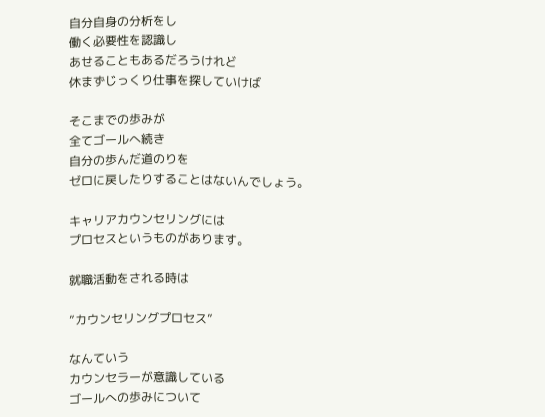自分自身の分析をし
働く必要性を認識し
あせることもあるだろうけれど
休まずじっくり仕事を探していけば

そこまでの歩みが
全てゴールへ続き
自分の歩んだ道のりを
ゼロに戻したりすることはないんでしょう。

キャリアカウンセリングには
プロセスというものがあります。

就職活動をされる時は

”カウンセリングプロセス”

なんていう
カウンセラーが意識している
ゴールへの歩みについて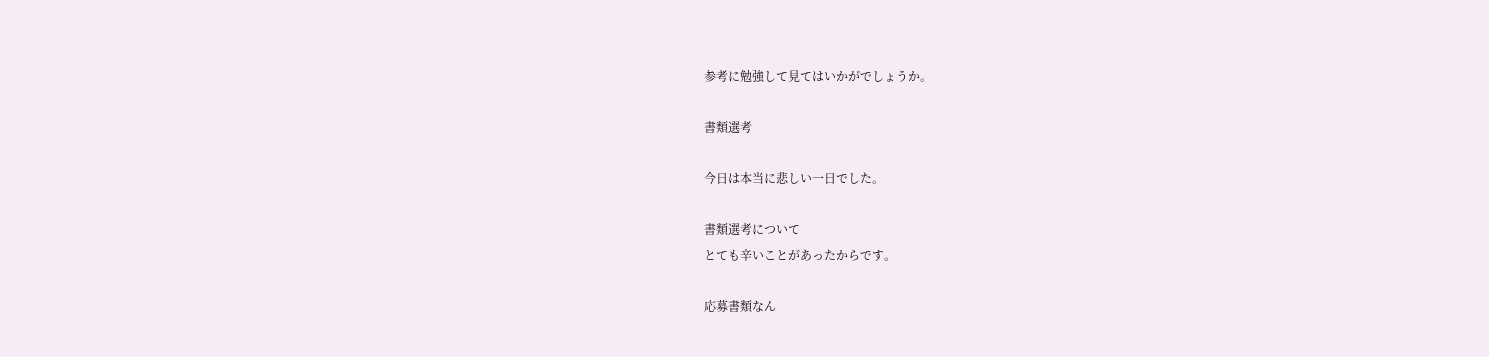参考に勉強して見てはいかがでしょうか。

書類選考

今日は本当に悲しい一日でした。

書類選考について
とても辛いことがあったからです。

応募書類なん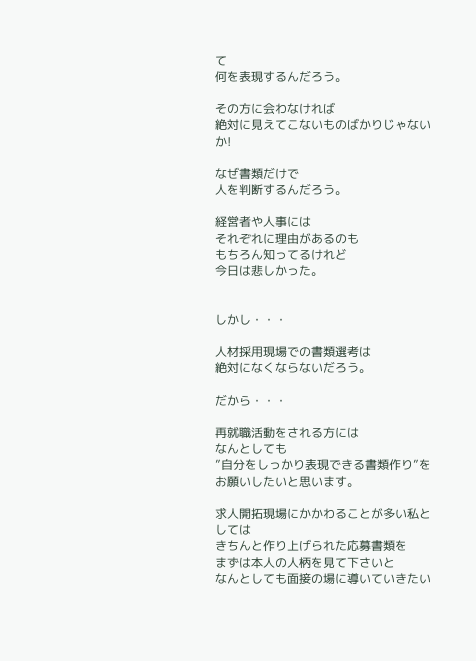て
何を表現するんだろう。

その方に会わなければ
絶対に見えてこないものばかりじゃないか!

なぜ書類だけで
人を判断するんだろう。

経営者や人事には
それぞれに理由があるのも
もちろん知ってるけれど
今日は悲しかった。


しかし・・・

人材採用現場での書類選考は
絶対になくならないだろう。

だから・・・

再就職活動をされる方には
なんとしても
”自分をしっかり表現できる書類作り”を
お願いしたいと思います。

求人開拓現場にかかわることが多い私としては
きちんと作り上げられた応募書類を
まずは本人の人柄を見て下さいと
なんとしても面接の場に導いていきたい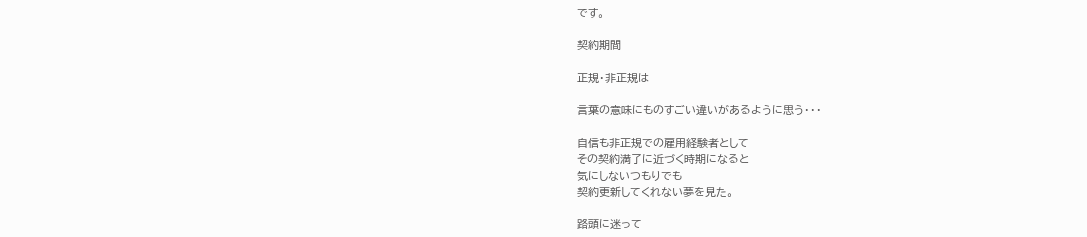です。

契約期間

正規・非正規は

言葉の意味にものすごい違いがあるように思う・・・

自信も非正規での雇用経験者として
その契約満了に近づく時期になると
気にしないつもりでも
契約更新してくれない夢を見た。

路頭に迷って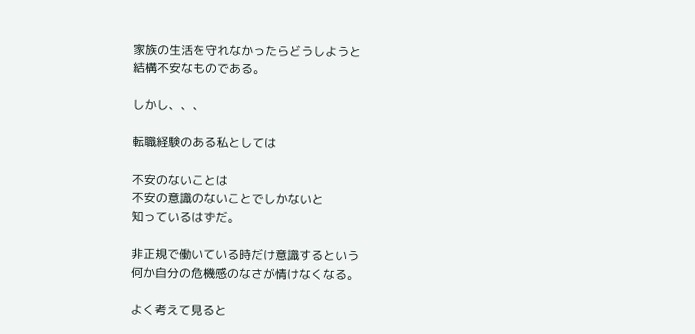家族の生活を守れなかったらどうしようと
結構不安なものである。

しかし、、、

転職経験のある私としては

不安のないことは
不安の意識のないことでしかないと
知っているはずだ。

非正規で働いている時だけ意識するという
何か自分の危機感のなさが情けなくなる。

よく考えて見ると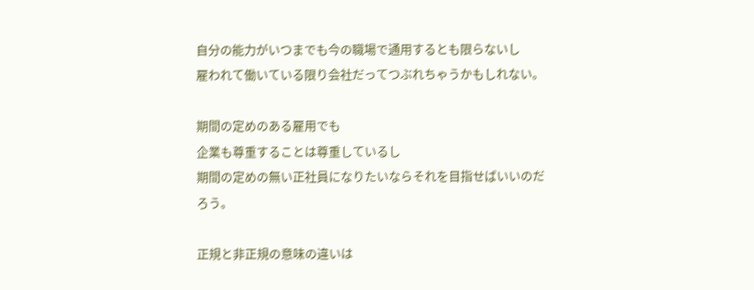自分の能力がいつまでも今の職場で通用するとも限らないし
雇われて働いている限り会社だってつぶれちゃうかもしれない。

期間の定めのある雇用でも
企業も尊重することは尊重しているし
期間の定めの無い正社員になりたいならそれを目指せばいいのだろう。

正規と非正規の意味の違いは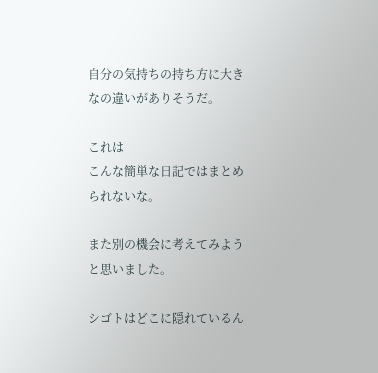自分の気持ちの持ち方に大きなの違いがありそうだ。

これは
こんな簡単な日記ではまとめられないな。

また別の機会に考えてみようと思いました。

シゴトはどこに隠れているん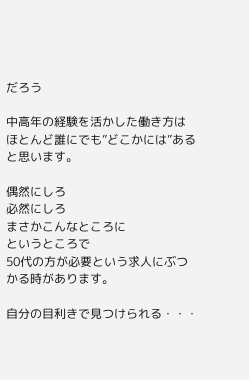だろう

中高年の経験を活かした働き方は
ほとんど誰にでも”どこかには”あると思います。

偶然にしろ
必然にしろ
まさかこんなところに
というところで
50代の方が必要という求人にぶつかる時があります。

自分の目利きで見つけられる・・・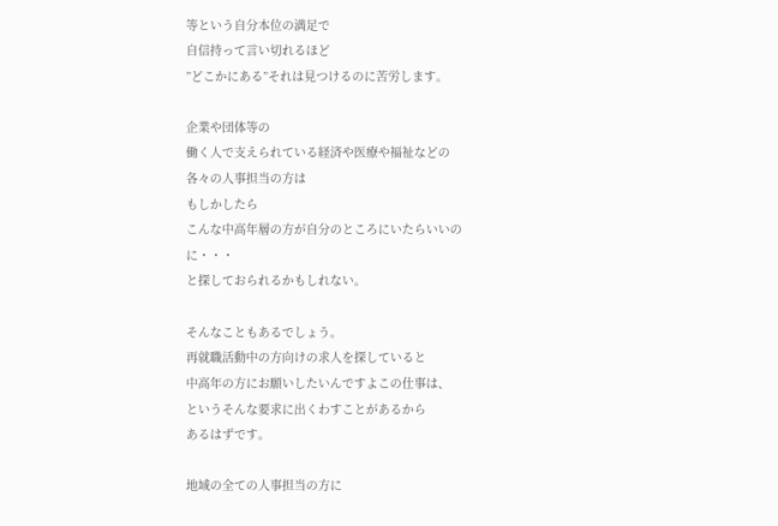等という自分本位の満足で
自信持って言い切れるほど
”どこかにある”それは見つけるのに苦労します。

企業や団体等の
働く人で支えられている経済や医療や福祉などの
各々の人事担当の方は
もしかしたら
こんな中高年層の方が自分のところにいたらいいのに・・・
と探しておられるかもしれない。

そんなこともあるでしょう。
再就職活動中の方向けの求人を探していると
中高年の方にお願いしたいんですよこの仕事は、
というそんな要求に出くわすことがあるから
あるはずです。

地域の全ての人事担当の方に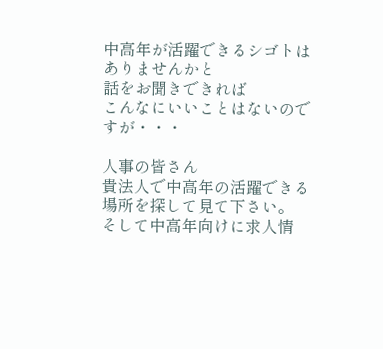中高年が活躍できるシゴトはありませんかと
話をお聞きできれば
こんなにいいことはないのですが・・・

人事の皆さん
貴法人で中高年の活躍できる場所を探して見て下さい。
そして中高年向けに求人情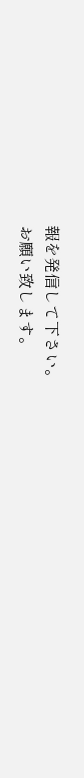報を発信して下さい。
お願い致します。